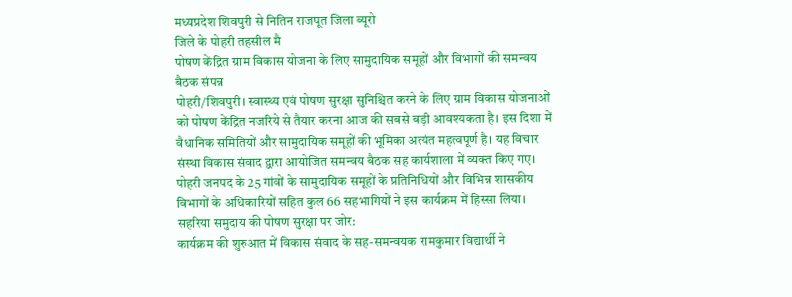मध्यप्रदेश शिवपुरी से नितिन राजपूत जिला ब्यूरो
जिले के पोहरी तहसील मै
पोषण केंद्रित ग्राम विकास योजना के लिए सामुदायिक समूहों और विभागों की समन्वय बैठक संपन्न
पोहरी/शिवपुरी। स्वास्थ्य एवं पोषण सुरक्षा सुनिश्चित करने के लिए ग्राम विकास योजनाओं को पोषण केंद्रित नजरिये से तैयार करना आज की सबसे बड़ी आवश्यकता है। इस दिशा में वैधानिक समितियों और सामुदायिक समूहों की भूमिका अत्यंत महत्वपूर्ण है। यह विचार संस्था विकास संवाद द्वारा आयोजित समन्वय बैठक सह कार्यशाला में व्यक्त किए गए। पोहरी जनपद के 25 गांवों के सामुदायिक समूहों के प्रतिनिधियों और विभिन्न शासकीय विभागों के अधिकारियों सहित कुल 66 सहभागियों ने इस कार्यक्रम में हिस्सा लिया।
सहरिया समुदाय की पोषण सुरक्षा पर जोर:
कार्यक्रम की शुरुआत में विकास संवाद के सह-समन्वयक रामकुमार विद्यार्थी ने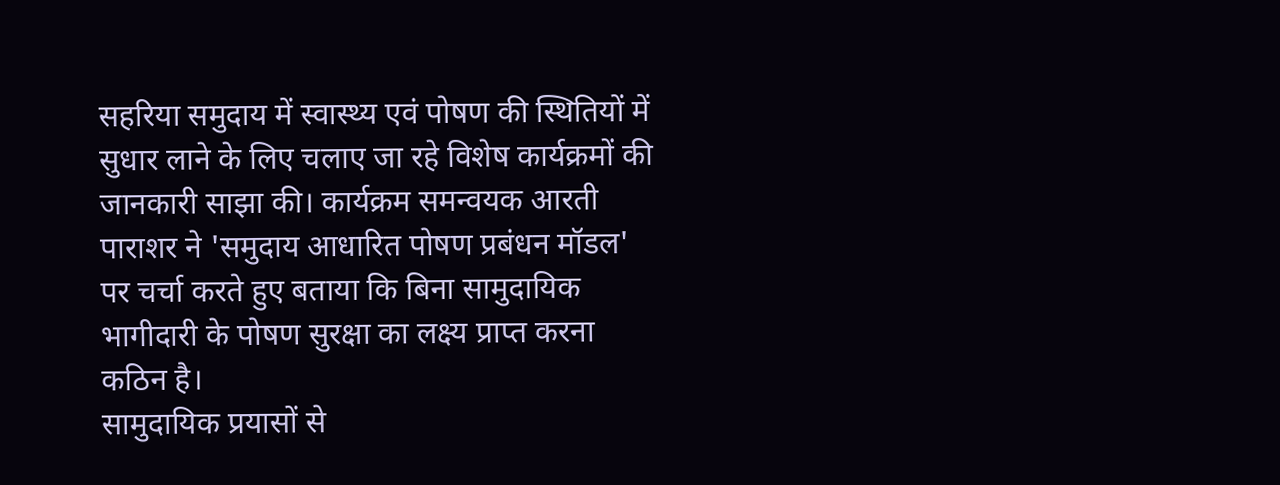सहरिया समुदाय में स्वास्थ्य एवं पोषण की स्थितियों में सुधार लाने के लिए चलाए जा रहे विशेष कार्यक्रमों की जानकारी साझा की। कार्यक्रम समन्वयक आरती पाराशर ने 'समुदाय आधारित पोषण प्रबंधन मॉडल' पर चर्चा करते हुए बताया कि बिना सामुदायिक भागीदारी के पोषण सुरक्षा का लक्ष्य प्राप्त करना कठिन है।
सामुदायिक प्रयासों से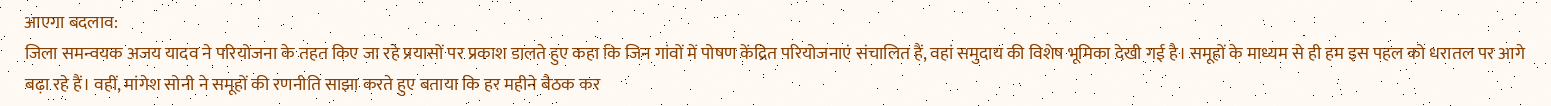आएगा बदलाव:
जिला समन्वयक अजय यादव ने परियोजना के तहत किए जा रहे प्रयासों पर प्रकाश डालते हुए कहा कि जिन गांवों में पोषण केंद्रित परियोजनाएं संचालित हैं, वहां समुदाय की विशेष भूमिका देखी गई है। समूहों के माध्यम से ही हम इस पहल को धरातल पर आगे बढ़ा रहे हैं। वहीं, मांगेश सोनी ने समूहों की रणनीति साझा करते हुए बताया कि हर महीने बैठक कर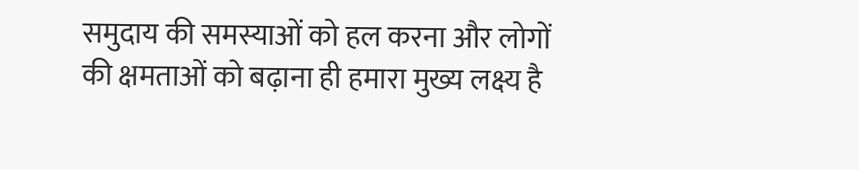समुदाय की समस्याओं को हल करना और लोगों की क्षमताओं को बढ़ाना ही हमारा मुख्य लक्ष्य है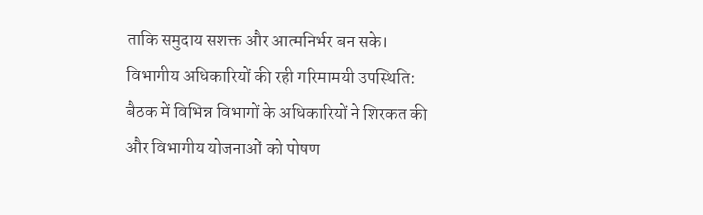ताकि समुदाय सशक्त और आत्मनिर्भर बन सके।
विभागीय अधिकारियों की रही गरिमामयी उपस्थिति:
बैठक में विभिन्न विभागों के अधिकारियों ने शिरकत की और विभागीय योजनाओं को पोषण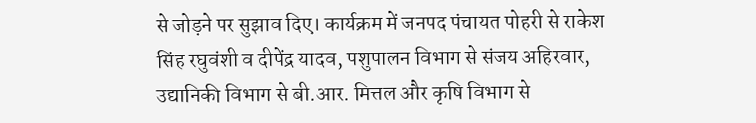से जोड़ने पर सुझाव दिए। कार्यक्रम में जनपद पंचायत पोहरी से राकेश सिंह रघुवंशी व दीपेंद्र यादव, पशुपालन विभाग से संजय अहिरवार, उद्यानिकी विभाग से बी.आर. मित्तल और कृषि विभाग से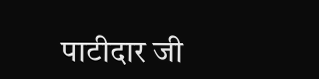पाटीदार जी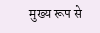मुख्य रूप से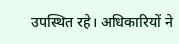उपस्थित रहे। अधिकारियों ने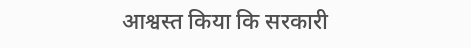आश्वस्त किया कि सरकारी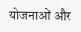योजनाओं और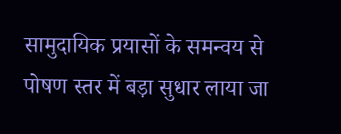सामुदायिक प्रयासों के समन्वय से पोषण स्तर में बड़ा सुधार लाया जा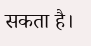सकता है।